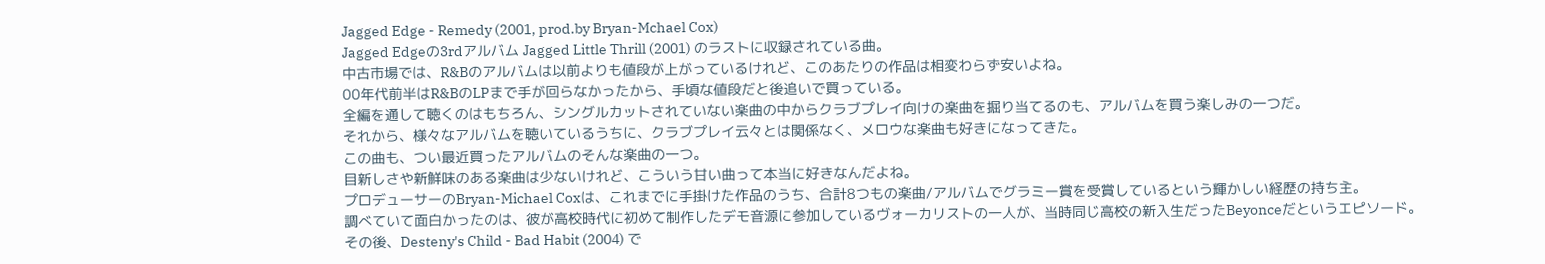Jagged Edge - Remedy (2001, prod.by Bryan-Mchael Cox)
Jagged Edgeの3rdアルバム Jagged Little Thrill (2001) のラストに収録されている曲。
中古市場では、R&Bのアルバムは以前よりも値段が上がっているけれど、このあたりの作品は相変わらず安いよね。
00年代前半はR&BのLPまで手が回らなかったから、手頃な値段だと後追いで買っている。
全編を通して聴くのはもちろん、シングルカットされていない楽曲の中からクラブプレイ向けの楽曲を掘り当てるのも、アルバムを買う楽しみの一つだ。
それから、様々なアルバムを聴いているうちに、クラブプレイ云々とは関係なく、メロウな楽曲も好きになってきた。
この曲も、つい最近買ったアルバムのそんな楽曲の一つ。
目新しさや新鮮味のある楽曲は少ないけれど、こういう甘い曲って本当に好きなんだよね。
プロデューサーのBryan-Michael Coxは、これまでに手掛けた作品のうち、合計8つもの楽曲/アルバムでグラミー賞を受賞しているという輝かしい経歴の持ち主。
調べていて面白かったのは、彼が高校時代に初めて制作したデモ音源に参加しているヴォーカリストの一人が、当時同じ高校の新入生だったBeyonceだというエピソード。
その後、Desteny's Child - Bad Habit (2004) で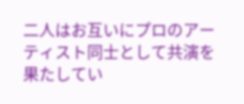二人はお互いにプロのアーティスト同士として共演を果たしてい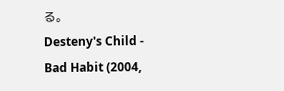る。
Desteny's Child - Bad Habit (2004,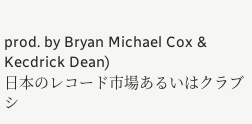prod. by Bryan Michael Cox & Kecdrick Dean)
日本のレコード市場あるいはクラブシ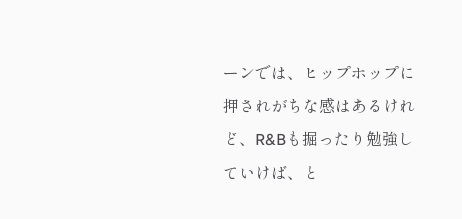ーンでは、ヒップホップに押されがちな感はあるけれど、R&Bも掘ったり勉強していけば、と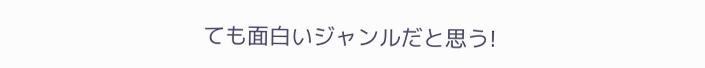ても面白いジャンルだと思う!